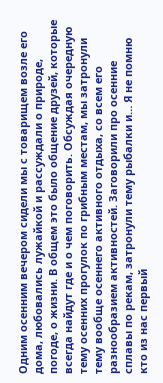Одним осенним вечером сидели мы с товарищем возле его дома, любовались лужайкой и рассуждали о природе, погоде, о жизни. В общем это было общение друзей, которые всегда найдут где и о чем поговорить. Обсуждая очередную тему осенних прогулок по грибным местам, мы затронули тему вообще осеннего активного отдыха, со всем его разнообразием активностей. Заговорили про осенние сплавы по рекам, затронули тему рыбалки и… Я не помню кто из нас первый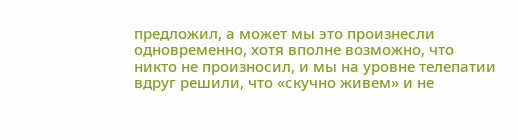предложил, а может мы это произнесли одновременно, хотя вполне возможно, что никто не произносил, и мы на уровне телепатии вдруг решили, что «скучно живем» и не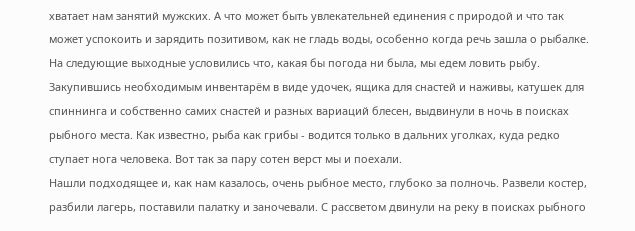хватает нам занятий мужских. А что может быть увлекательней единения с природой и что так может успокоить и зарядить позитивом, как не гладь воды, особенно когда речь зашла о рыбалке. На следующие выходные условились что, какая бы погода ни была, мы едем ловить рыбу.
Закупившись необходимым инвентарём в виде удочек, ящика для снастей и наживы, катушек для спиннинга и собственно самих снастей и разных вариаций блесен, выдвинули в ночь в поисках рыбного места. Как известно, рыба как грибы - водится только в дальних уголках, куда редко ступает нога человека. Вот так за пару сотен верст мы и поехали.
Нашли подходящее и, как нам казалось, очень рыбное место, глубоко за полночь. Развели костер, разбили лагерь, поставили палатку и заночевали. С рассветом двинули на реку в поисках рыбного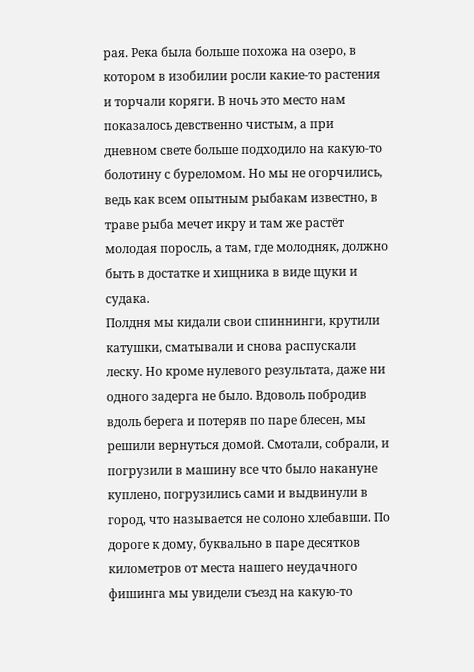рая. Река была больше похожа на озеро, в котором в изобилии росли какие-то растения и торчали коряги. В ночь это место нам показалось девственно чистым, а при дневном свете больше подходило на какую-то болотину с буреломом. Но мы не огорчились, ведь как всем опытным рыбакам известно, в траве рыба мечет икру и там же растёт молодая поросль, а там, где молодняк, должно быть в достатке и хищника в виде щуки и судака.
Полдня мы кидали свои спиннинги, крутили катушки, сматывали и снова распускали леску. Но кроме нулевого результата, даже ни одного задерга не было. Вдоволь побродив вдоль берега и потеряв по паре блесен, мы решили вернуться домой. Смотали, собрали, и погрузили в машину все что было накануне куплено, погрузились сами и выдвинули в город, что называется не солоно хлебавши. По дороге к дому, буквально в паре десятков километров от места нашего неудачного фишинга мы увидели съезд на какую-то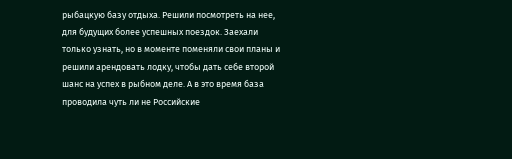рыбацкую базу отдыха. Решили посмотреть на нее, для будущих более успешных поездок. Заехали только узнать, но в моменте поменяли свои планы и решили арендовать лодку, чтобы дать себе второй шанс на успех в рыбном деле. А в это время база проводила чуть ли не Российские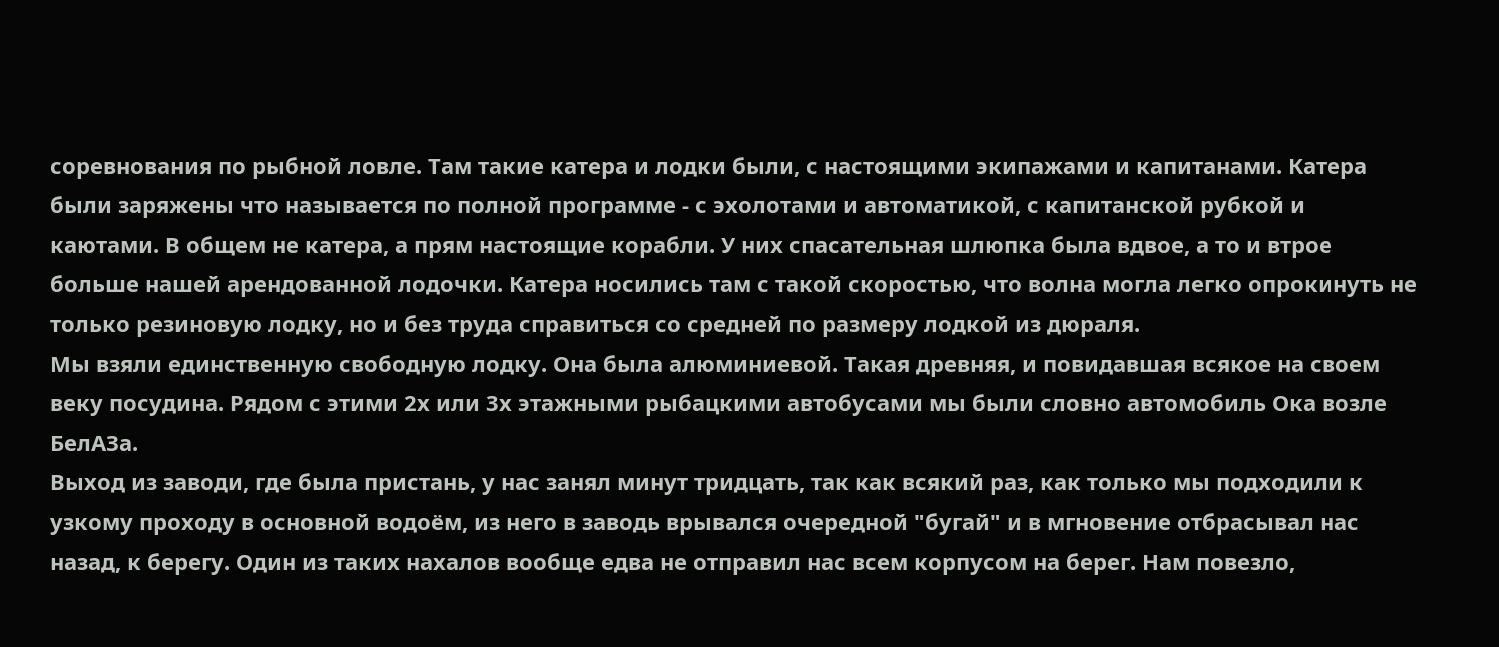соревнования по рыбной ловле. Там такие катера и лодки были, с настоящими экипажами и капитанами. Катера были заряжены что называется по полной программе - с эхолотами и автоматикой, с капитанской рубкой и каютами. В общем не катера, а прям настоящие корабли. У них спасательная шлюпка была вдвое, а то и втрое больше нашей арендованной лодочки. Катера носились там с такой скоростью, что волна могла легко опрокинуть не только резиновую лодку, но и без труда справиться со средней по размеру лодкой из дюраля.
Мы взяли единственную свободную лодку. Она была алюминиевой. Такая древняя, и повидавшая всякое на своем веку посудина. Рядом с этими 2х или 3х этажными рыбацкими автобусами мы были словно автомобиль Ока возле БелАЗа.
Выход из заводи, где была пристань, у нас занял минут тридцать, так как всякий раз, как только мы подходили к узкому проходу в основной водоём, из него в заводь врывался очередной "бугай" и в мгновение отбрасывал нас назад, к берегу. Один из таких нахалов вообще едва не отправил нас всем корпусом на берег. Нам повезло,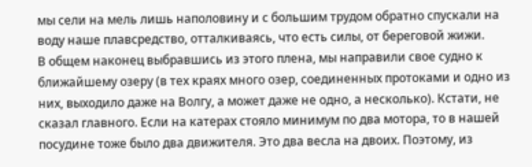мы сели на мель лишь наполовину и с большим трудом обратно спускали на воду наше плавсредство, отталкиваясь, что есть силы, от береговой жижи.
В общем наконец выбравшись из этого плена, мы направили свое судно к ближайшему озеру (в тех краях много озер, соединенных протоками и одно из них, выходило даже на Волгу, а может даже не одно, а несколько). Кстати, не сказал главного. Если на катерах стояло минимум по два мотора, то в нашей посудине тоже было два движителя. Это два весла на двоих. Поэтому, из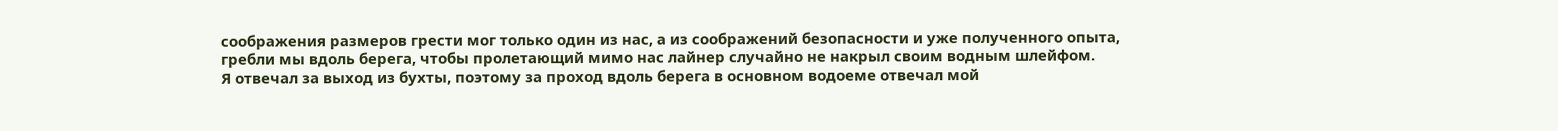соображения размеров грести мог только один из нас, а из соображений безопасности и уже полученного опыта, гребли мы вдоль берега, чтобы пролетающий мимо нас лайнер случайно не накрыл своим водным шлейфом.
Я отвечал за выход из бухты, поэтому за проход вдоль берега в основном водоеме отвечал мой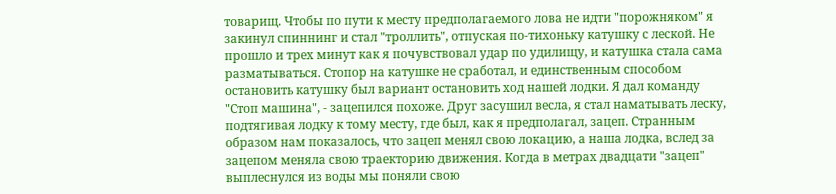товарищ. Чтобы по пути к месту предполагаемого лова не идти "порожняком" я закинул спиннинг и стал "троллить", отпуская по-тихоньку катушку с леской. Не прошло и трех минут как я почувствовал удар по удилищу, и катушка стала сама разматываться. Стопор на катушке не сработал, и единственным способом остановить катушку был вариант остановить ход нашей лодки. Я дал команду "Стоп машина", - зацепился похоже. Друг засушил весла, я стал наматывать леску, подтягивая лодку к тому месту, где был, как я предполагал, зацеп. Странным образом нам показалось, что зацеп менял свою локацию, а наша лодка, вслед за зацепом меняла свою траекторию движения. Когда в метрах двадцати "зацеп" выплеснулся из воды мы поняли свою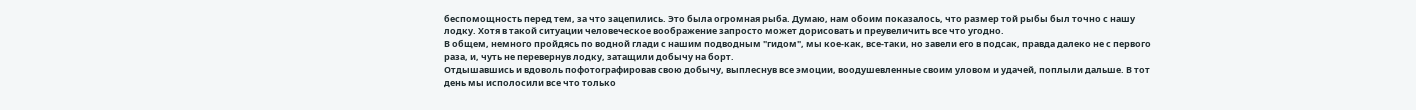беспомощность перед тем, за что зацепились. Это была огромная рыба. Думаю, нам обоим показалось, что размер той рыбы был точно с нашу лодку. Хотя в такой ситуации человеческое воображение запросто может дорисовать и преувеличить все что угодно.
В общем, немного пройдясь по водной глади с нашим подводным "гидом", мы кое-как, все-таки, но завели его в подсак, правда далеко не с первого раза, и, чуть не перевернув лодку, затащили добычу на борт.
Отдышавшись и вдоволь пофотографировав свою добычу, выплеснув все эмоции, воодушевленные своим уловом и удачей, поплыли дальше. В тот день мы исполосили все что только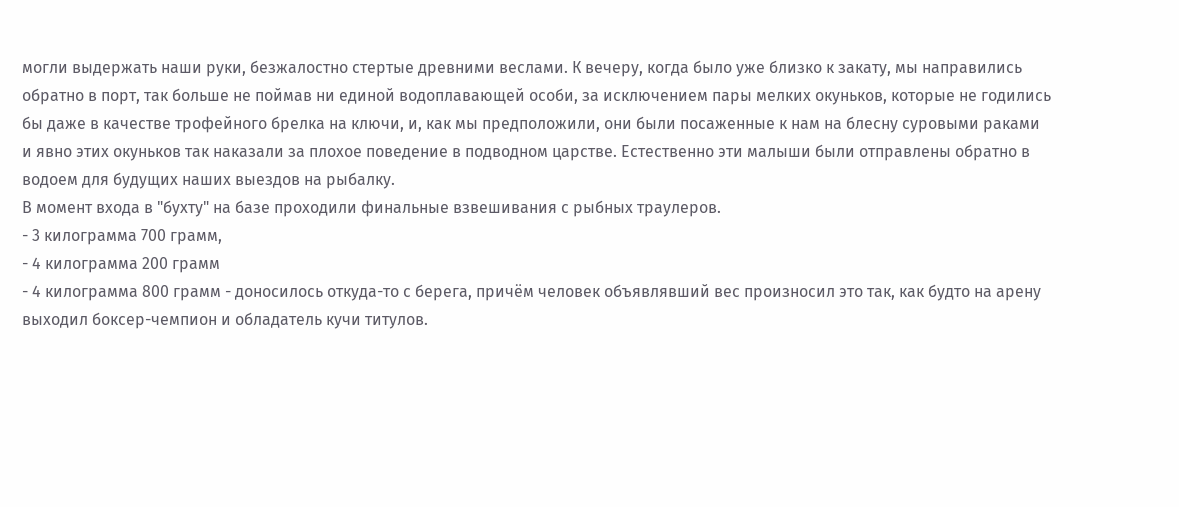могли выдержать наши руки, безжалостно стертые древними веслами. К вечеру, когда было уже близко к закату, мы направились обратно в порт, так больше не поймав ни единой водоплавающей особи, за исключением пары мелких окуньков, которые не годились бы даже в качестве трофейного брелка на ключи, и, как мы предположили, они были посаженные к нам на блесну суровыми раками и явно этих окуньков так наказали за плохое поведение в подводном царстве. Естественно эти малыши были отправлены обратно в водоем для будущих наших выездов на рыбалку.
В момент входа в "бухту" на базе проходили финальные взвешивания с рыбных траулеров.
- 3 килограмма 700 грамм,
- 4 килограмма 200 грамм
- 4 килограмма 800 грамм - доносилось откуда-то с берега, причём человек объявлявший вес произносил это так, как будто на арену выходил боксер-чемпион и обладатель кучи титулов.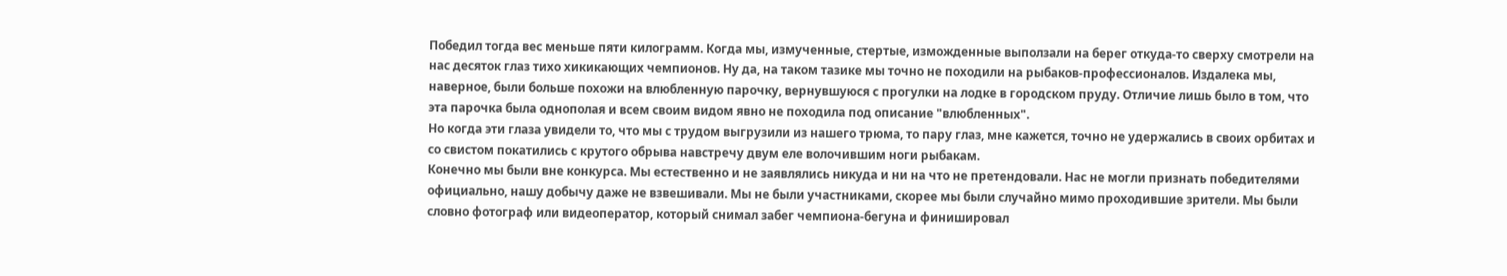Победил тогда вес меньше пяти килограмм. Когда мы, измученные, стертые, изможденные выползали на берег откуда-то сверху смотрели на нас десяток глаз тихо хикикающих чемпионов. Ну да, на таком тазике мы точно не походили на рыбаков-профессионалов. Издалека мы, наверное, были больше похожи на влюбленную парочку, вернувшуюся с прогулки на лодке в городском пруду. Отличие лишь было в том, что эта парочка была однополая и всем своим видом явно не походила под описание "влюбленных".
Но когда эти глаза увидели то, что мы с трудом выгрузили из нашего трюма, то пару глаз, мне кажется, точно не удержались в своих орбитах и со свистом покатились с крутого обрыва навстречу двум еле волочившим ноги рыбакам.
Конечно мы были вне конкурса. Мы естественно и не заявлялись никуда и ни на что не претендовали. Нас не могли признать победителями официально, нашу добычу даже не взвешивали. Мы не были участниками, скорее мы были случайно мимо проходившие зрители. Мы были словно фотограф или видеоператор, который снимал забег чемпиона-бегуна и финишировал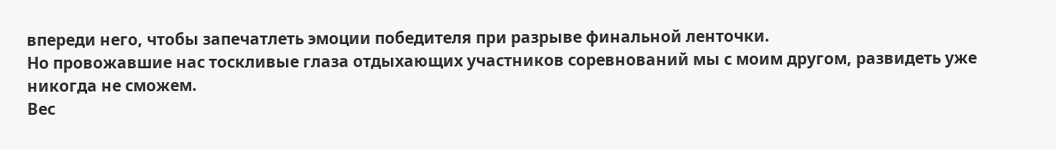впереди него, чтобы запечатлеть эмоции победителя при разрыве финальной ленточки.
Но провожавшие нас тоскливые глаза отдыхающих участников соревнований мы с моим другом, развидеть уже никогда не сможем.
Вес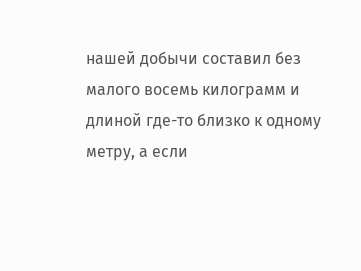нашей добычи составил без малого восемь килограмм и длиной где-то близко к одному метру, а если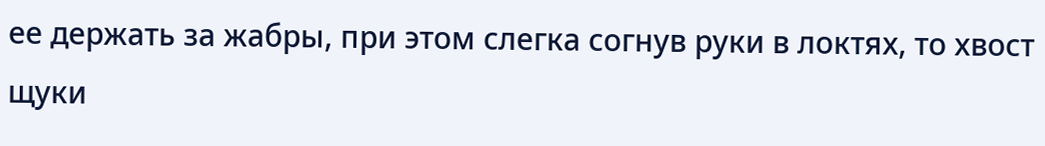ее держать за жабры, при этом слегка согнув руки в локтях, то хвост щуки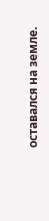оставался на земле.